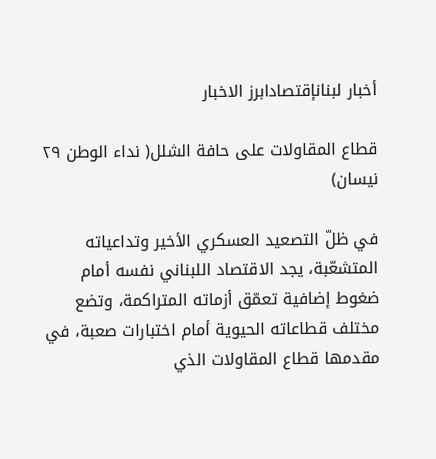أخبار لبنانإقتصادابرز الاخبار

قطاع المقاولات على حافة الشلل( نداء الوطن ٢٩ نيسان)

في ظلّ التصعيد العسكري الأخير وتداعياته المتشعّبة، يجد الاقتصاد اللبناني نفسه أمام ضغوط إضافية تعمّق أزماته المتراكمة، وتضع مختلف قطاعاته الحيوية أمام اختبارات صعبة، في مقدمها قطاع المقاولات الذي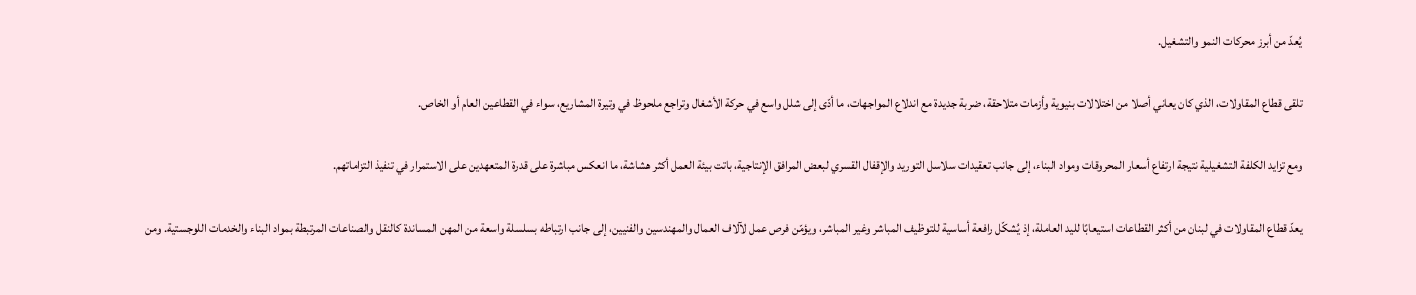يُعدّ من أبرز محركات النمو والتشغيل.

تلقى قطاع المقاولات، الذي كان يعاني أصلا من اختلالات بنيوية وأزمات متلاحقة، ضربة جديدة مع اندلاع المواجهات، ما أدّى إلى شلل واسع في حركة الأشغال وتراجع ملحوظ في وتيرة المشاريع، سواء في القطاعين العام أو الخاص.

ومع تزايد الكلفة التشغيلية نتيجة ارتفاع أسعار المحروقات ومواد البناء، إلى جانب تعقيدات سلاسل التوريد والإقفال القسري لبعض المرافق الإنتاجية، باتت بيئة العمل أكثر هشاشة، ما انعكس مباشرة على قدرة المتعهدين على الاستمرار في تنفيذ التزاماتهم.

يعدّ قطاع المقاولات في لبنان من أكثر القطاعات استيعابًا لليد العاملة، إذ يُشكّل رافعة أساسية للتوظيف المباشر وغير المباشر، ويؤمّن فرص عمل لآلاف العمال والمهندسين والفنيين، إلى جانب ارتباطه بسلسلة واسعة من المهن المساندة كالنقل والصناعات المرتبطة بمواد البناء والخدمات اللوجستية. ومن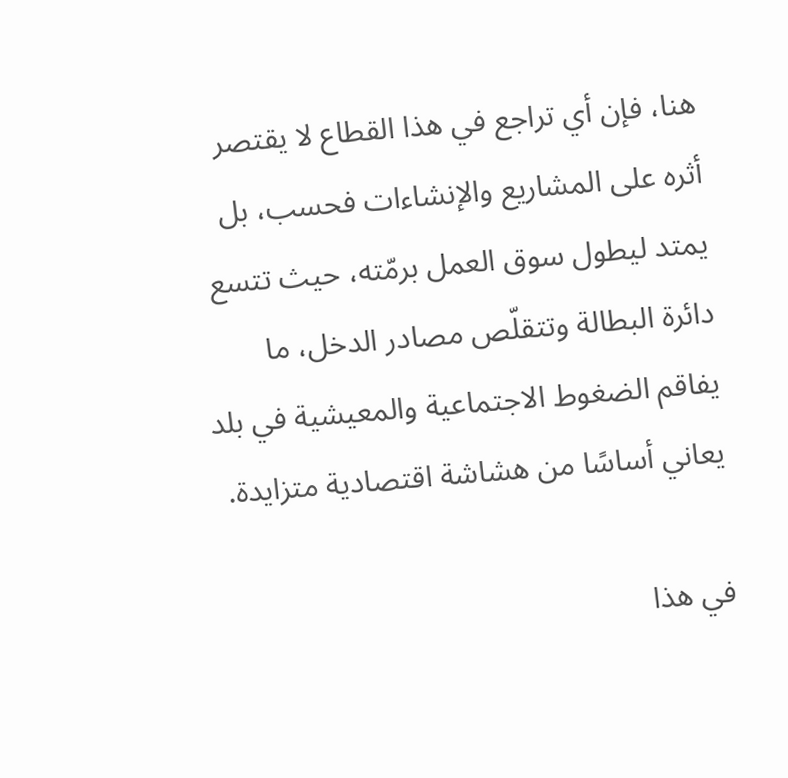هنا، فإن أي تراجع في هذا القطاع لا يقتصر أثره على المشاريع والإنشاءات فحسب، بل يمتد ليطول سوق العمل برمّته، حيث تتسع دائرة البطالة وتتقلّص مصادر الدخل، ما يفاقم الضغوط الاجتماعية والمعيشية في بلد يعاني أساسًا من هشاشة اقتصادية متزايدة.

في هذا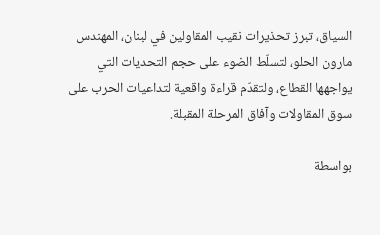السياق، تبرز تحذيرات نقيب المقاولين في لبنان، المهندس مارون الحلو، لتسلّط الضوء على حجم التحديات التي يواجهها القطاع، ولتقدّم قراءة واقعية لتداعيات الحرب على سوق المقاولات وآفاق المرحلة المقبلة.

بواسطة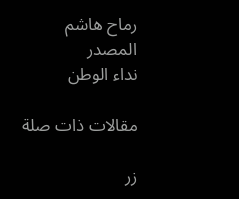رماح هاشم
المصدر
نداء الوطن

مقالات ذات صلة

زر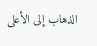الذهاب إلى الأعلى